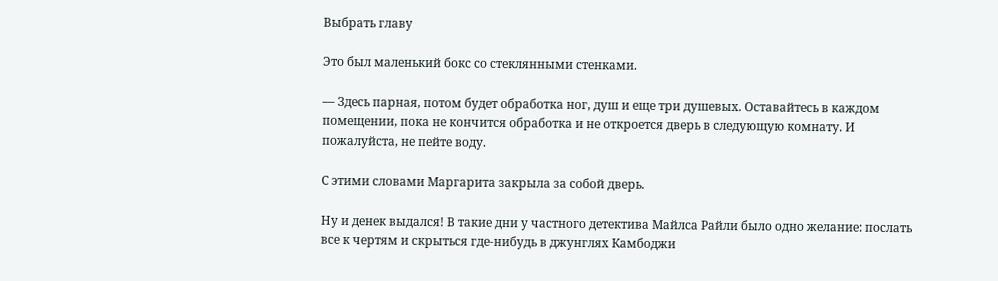Выбрать главу

Это был маленький бокс со стеклянными стенками.

— Здесь парная, потом будет обработка ног, душ и еще три душевых. Оставайтесь в каждом помещении, пока не кончится обработка и не откроется дверь в следующую комнату. И пожалуйста, не пейте воду.

С этими словами Маргарита закрыла за собой дверь.

Ну и денек выдался! В такие дни у частного детектива Майлса Райли было одно желание: послать все к чертям и скрыться где-нибудь в джунглях Камбоджи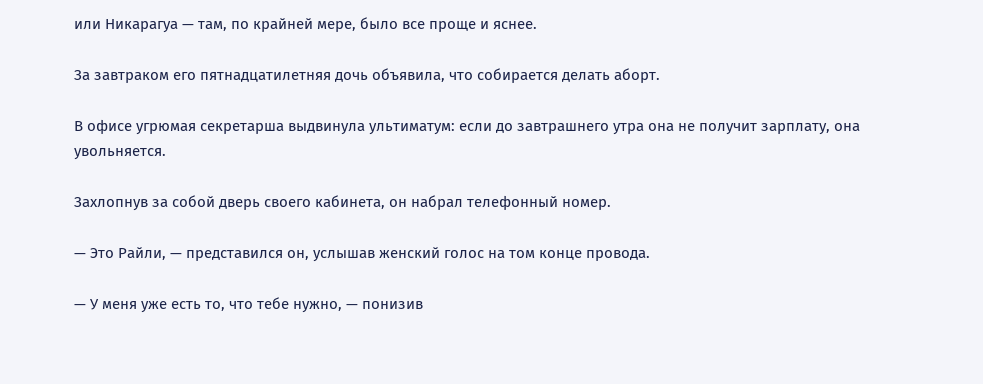или Никарагуа — там, по крайней мере, было все проще и яснее.

За завтраком его пятнадцатилетняя дочь объявила, что собирается делать аборт.

В офисе угрюмая секретарша выдвинула ультиматум: если до завтрашнего утра она не получит зарплату, она увольняется.

Захлопнув за собой дверь своего кабинета, он набрал телефонный номер.

— Это Райли, — представился он, услышав женский голос на том конце провода.

— У меня уже есть то, что тебе нужно, — понизив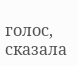голос, сказала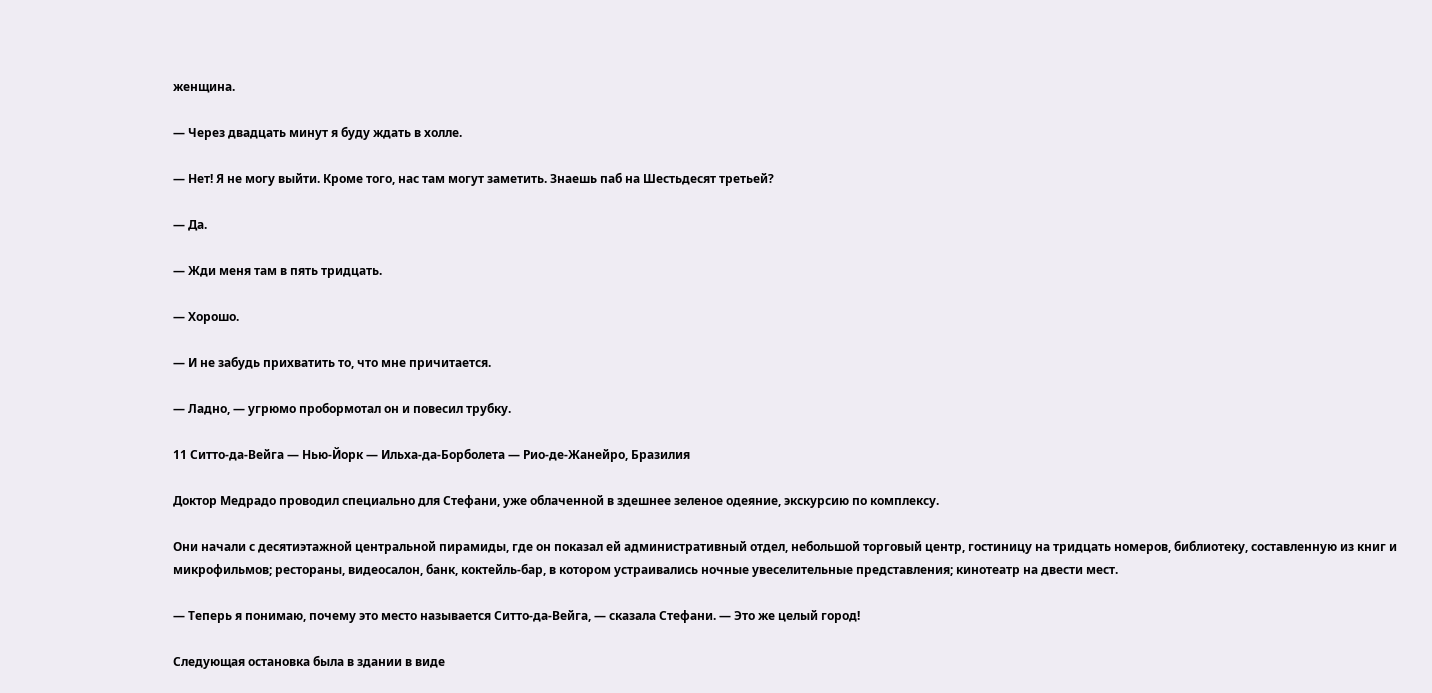женщина.

— Через двадцать минут я буду ждать в холле.

— Нет! Я не могу выйти. Кроме того, нас там могут заметить. Знаешь паб на Шестьдесят третьей?

— Да.

— Жди меня там в пять тридцать.

— Хорошо.

— И не забудь прихватить то, что мне причитается.

— Ладно, — угрюмо пробормотал он и повесил трубку.

11 Ситто-да-Вейга — Нью-Йорк — Ильха-да-Борболета — Рио-де-Жанейро, Бразилия

Доктор Медрадо проводил специально для Стефани, уже облаченной в здешнее зеленое одеяние, экскурсию по комплексу.

Они начали с десятиэтажной центральной пирамиды, где он показал ей административный отдел, небольшой торговый центр, гостиницу на тридцать номеров, библиотеку, составленную из книг и микрофильмов; рестораны, видеосалон, банк, коктейль-бар, в котором устраивались ночные увеселительные представления; кинотеатр на двести мест.

— Теперь я понимаю, почему это место называется Ситто-да-Вейга, — сказала Стефани. — Это же целый город!

Следующая остановка была в здании в виде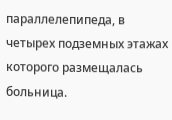параллелепипеда, в четырех подземных этажах которого размещалась больница.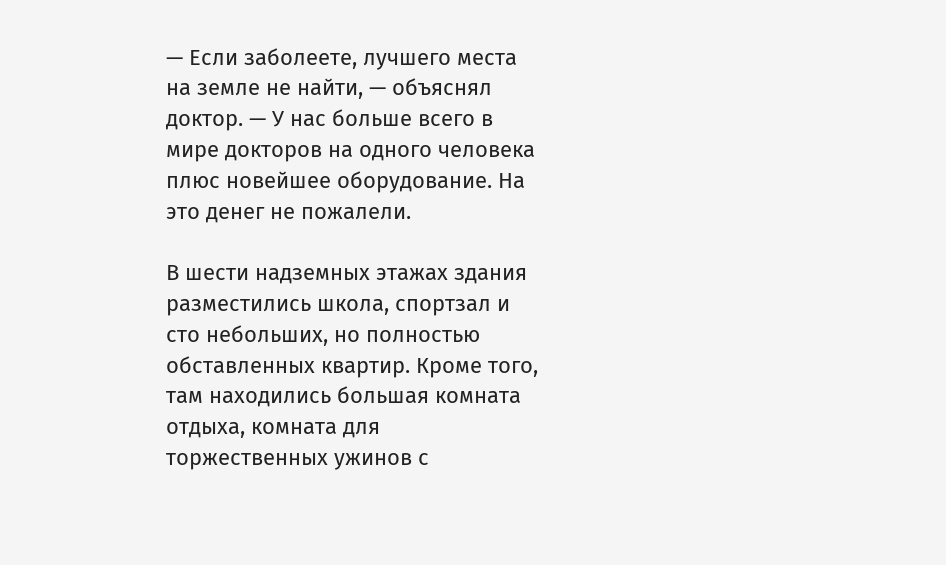— Если заболеете, лучшего места на земле не найти, — объяснял доктор. — У нас больше всего в мире докторов на одного человека плюс новейшее оборудование. На это денег не пожалели.

В шести надземных этажах здания разместились школа, спортзал и сто небольших, но полностью обставленных квартир. Кроме того, там находились большая комната отдыха, комната для торжественных ужинов с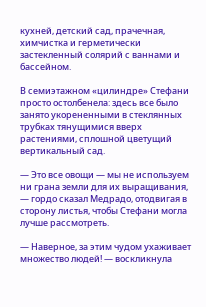кухней, детский сад, прачечная, химчистка и герметически застекленный солярий с ваннами и бассейном.

В семиэтажном «цилиндре» Стефани просто остолбенела: здесь все было занято укорененными в стеклянных трубках тянущимися вверх растениями, сплошной цветущий вертикальный сад.

— Это все овощи — мы не используем ни грана земли для их выращивания, — гордо сказал Медрадо, отодвигая в сторону листья, чтобы Стефани могла лучше рассмотреть.

— Наверное, за этим чудом ухаживает множество людей! — воскликнула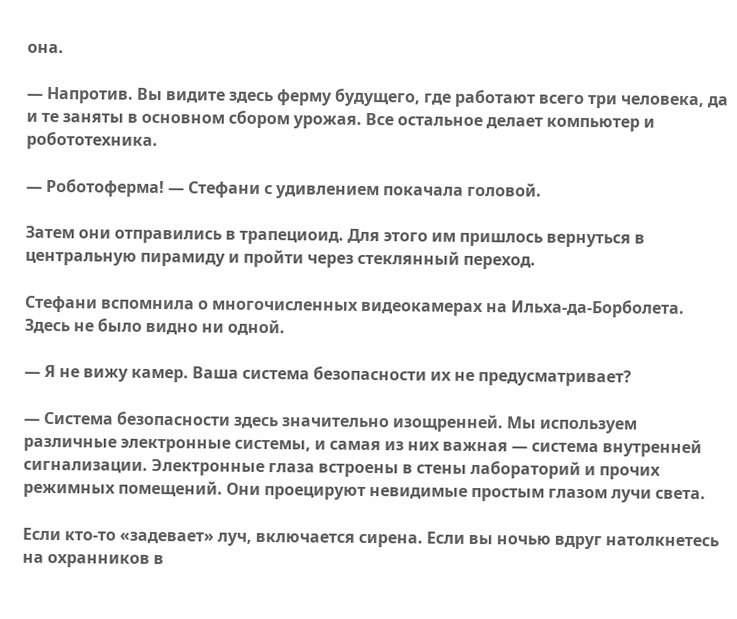она.

— Напротив. Вы видите здесь ферму будущего, где работают всего три человека, да и те заняты в основном сбором урожая. Все остальное делает компьютер и робототехника.

— Роботоферма! — Стефани с удивлением покачала головой.

Затем они отправились в трапециоид. Для этого им пришлось вернуться в центральную пирамиду и пройти через стеклянный переход.

Стефани вспомнила о многочисленных видеокамерах на Ильха-да-Борболета. Здесь не было видно ни одной.

— Я не вижу камер. Ваша система безопасности их не предусматривает?

— Система безопасности здесь значительно изощренней. Мы используем различные электронные системы, и самая из них важная — система внутренней сигнализации. Электронные глаза встроены в стены лабораторий и прочих режимных помещений. Они проецируют невидимые простым глазом лучи света.

Если кто-то «задевает» луч, включается сирена. Если вы ночью вдруг натолкнетесь на охранников в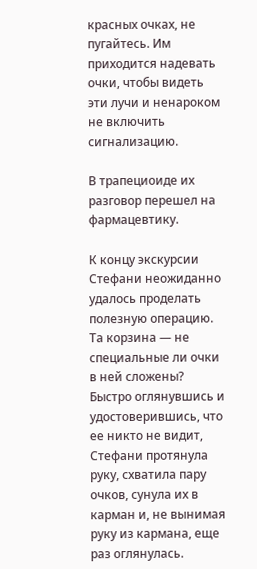красных очках, не пугайтесь. Им приходится надевать очки, чтобы видеть эти лучи и ненароком не включить сигнализацию.

В трапециоиде их разговор перешел на фармацевтику.

К концу экскурсии Стефани неожиданно удалось проделать полезную операцию. Та корзина — не специальные ли очки в ней сложены? Быстро оглянувшись и удостоверившись, что ее никто не видит, Стефани протянула руку, схватила пару очков, сунула их в карман и, не вынимая руку из кармана, еще раз оглянулась.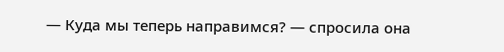— Куда мы теперь направимся? — спросила она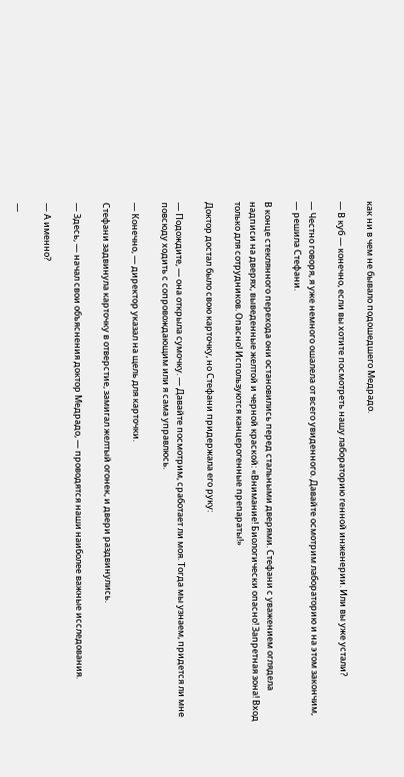как ни в чем не бывало подошедшего Медрадо.

— В куб — конечно, если вы хотите посмотреть нашу лабораторию генной инженерии. Или вы уже устали?

— Честно говоря, я уже немного ошалела от всего увиденного. Давайте осмотрим лабораторию и на этом закончим, — решила Стефани.

В конце стеклянного перехода они остановились перед стальными дверями. Стефани с уважением оглядела надписи на дверях, выведенные желтой и черной краской: «Внимание! Биологически опасно! Запретная зона! Вход только для сотрудников. Опасно! Используются канцерогенные препараты!»

Доктор достал было свою карточку, но Стефани придержала его руку:

— Подождите, — она открыла сумочку. — Давайте посмотрим, сработает ли моя. Тогда мы узнаем, придется ли мне повсюду ходить с сопровождающим или я сама управлюсь.

— Конечно, — директор указал на щель для карточки.

Стефани задвинула карточку в отверстие, замигал желтый огонек, и двери раздвинулись.

— Здесь, — начал свои объяснения доктор Медрадо, — проводятся наши наиболее важные исследования.

— А именно?

—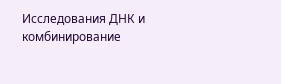Исследования ДНК и комбинирование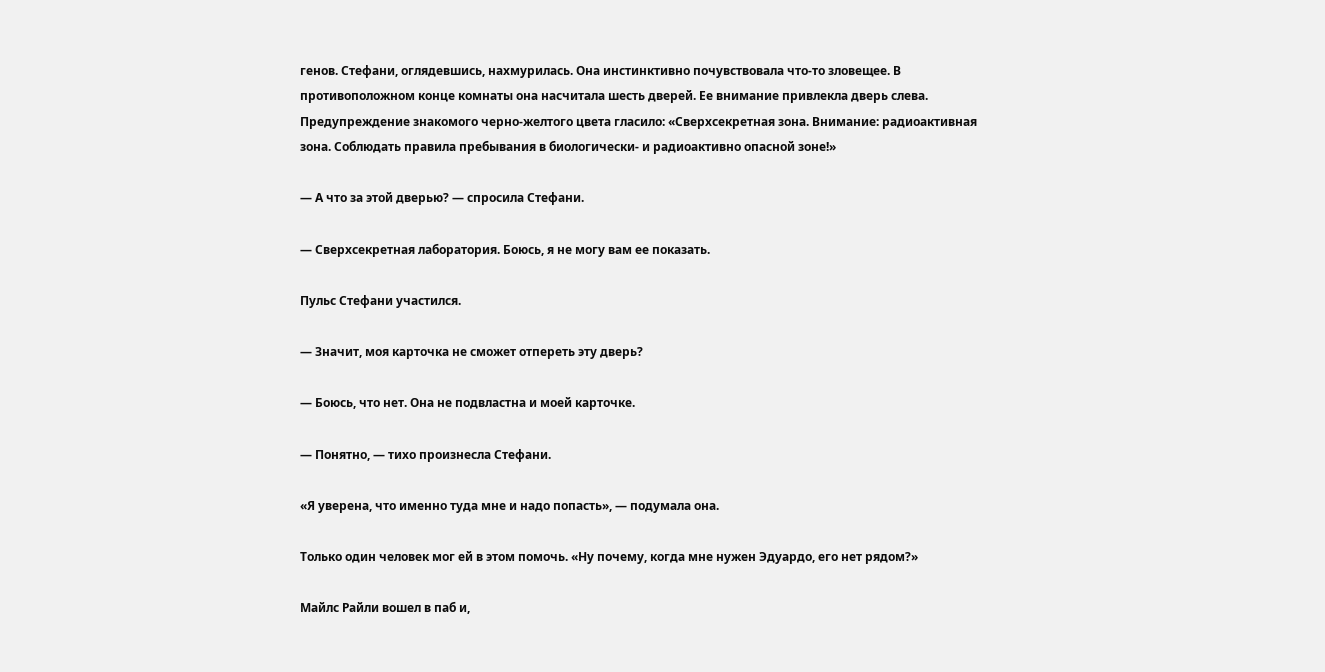генов. Стефани, оглядевшись, нахмурилась. Она инстинктивно почувствовала что-то зловещее. В противоположном конце комнаты она насчитала шесть дверей. Ее внимание привлекла дверь слева. Предупреждение знакомого черно-желтого цвета гласило: «Сверхсекретная зона. Внимание: радиоактивная зона. Соблюдать правила пребывания в биологически- и радиоактивно опасной зоне!»

— А что за этой дверью? — спросила Стефани.

— Сверхсекретная лаборатория. Боюсь, я не могу вам ее показать.

Пульс Стефани участился.

— Значит, моя карточка не сможет отпереть эту дверь?

— Боюсь, что нет. Она не подвластна и моей карточке.

— Понятно, — тихо произнесла Стефани.

«Я уверена, что именно туда мне и надо попасть», — подумала она.

Только один человек мог ей в этом помочь. «Ну почему, когда мне нужен Эдуардо, его нет рядом?»

Майлс Райли вошел в паб и,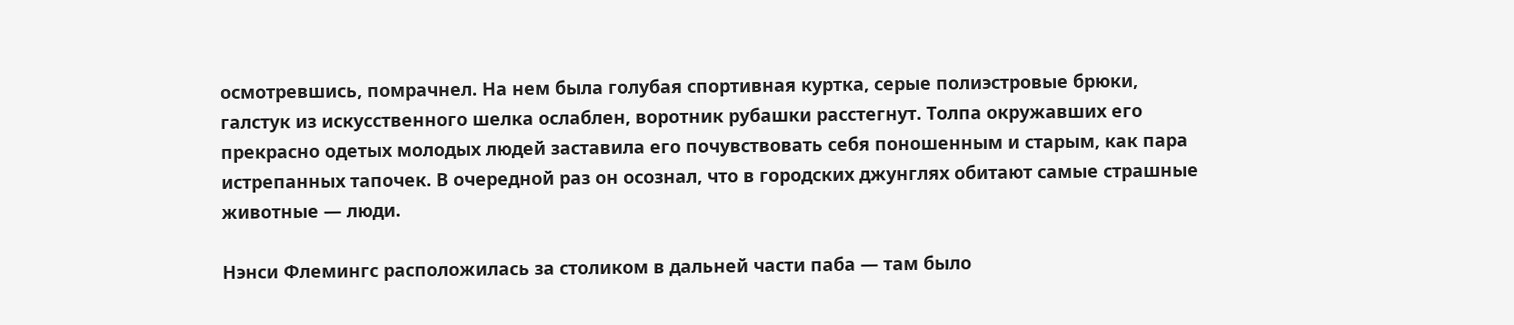осмотревшись, помрачнел. На нем была голубая спортивная куртка, серые полиэстровые брюки, галстук из искусственного шелка ослаблен, воротник рубашки расстегнут. Толпа окружавших его прекрасно одетых молодых людей заставила его почувствовать себя поношенным и старым, как пара истрепанных тапочек. В очередной раз он осознал, что в городских джунглях обитают самые страшные животные — люди.

Нэнси Флемингс расположилась за столиком в дальней части паба — там было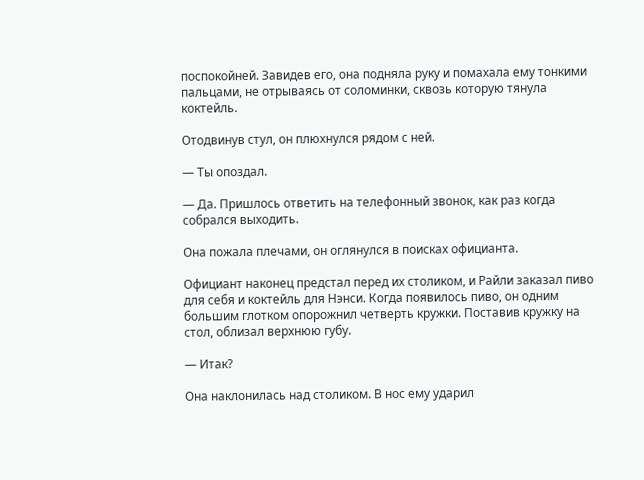поспокойней. Завидев его, она подняла руку и помахала ему тонкими пальцами, не отрываясь от соломинки, сквозь которую тянула коктейль.

Отодвинув стул, он плюхнулся рядом с ней.

— Ты опоздал.

— Да. Пришлось ответить на телефонный звонок, как раз когда собрался выходить.

Она пожала плечами, он оглянулся в поисках официанта.

Официант наконец предстал перед их столиком, и Райли заказал пиво для себя и коктейль для Нэнси. Когда появилось пиво, он одним большим глотком опорожнил четверть кружки. Поставив кружку на стол, облизал верхнюю губу.

— Итак?

Она наклонилась над столиком. В нос ему ударил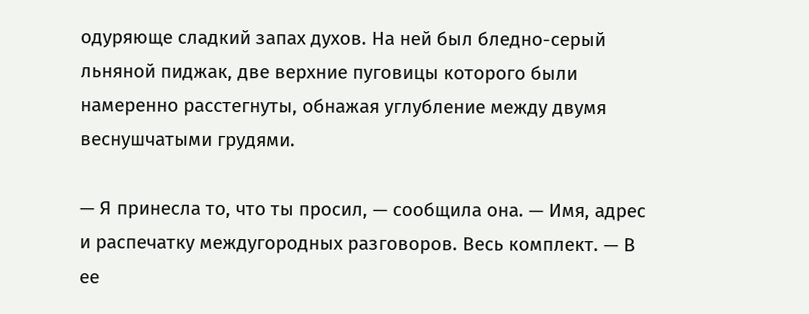одуряюще сладкий запах духов. На ней был бледно-серый льняной пиджак, две верхние пуговицы которого были намеренно расстегнуты, обнажая углубление между двумя веснушчатыми грудями.

— Я принесла то, что ты просил, — сообщила она. — Имя, адрес и распечатку междугородных разговоров. Весь комплект. — В ее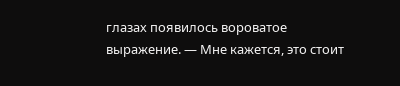глазах появилось вороватое выражение. — Мне кажется, это стоит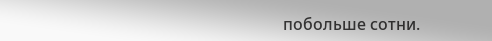побольше сотни.